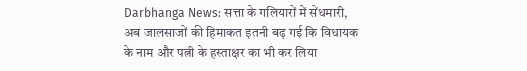Darbhanga News: सत्ता के गलियारों में सेंधमारी, अब जालसाजों की हिमाकत इतनी बढ़ गई कि विधायक के नाम और पत्नी के हस्ताक्षर का भी कर लिया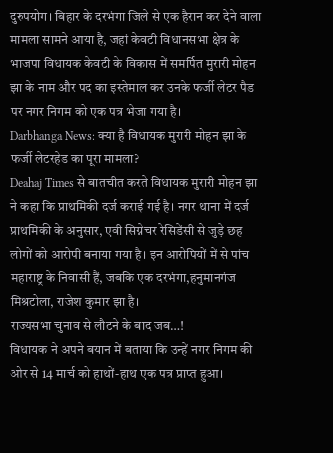दुरुपयोग। बिहार के दरभंगा जिले से एक हैरान कर देने वाला मामला सामने आया है, जहां केवटी विधानसभा क्षेत्र के भाजपा विधायक केवटी के विकास में समर्पित मुरारी मोहन झा के नाम और पद का इस्तेमाल कर उनके फर्जी लेटर पैड पर नगर निगम को एक पत्र भेजा गया है।
Darbhanga News: क्या है विधायक मुरारी मोहन झा के फर्जी लेटरहेड का पूरा मामला?
Deahaj Times से बातचीत करते विधायक मुरारी मोहन झा ने कहा कि प्राथमिकी दर्ज कराई गई है। नगर थाना में दर्ज प्राथमिकी के अनुसार, एवी सिग्नेचर रेसिडेंसी से जुड़े छह लोगों को आरोपी बनाया गया है। इन आरोपियों में से पांच महाराष्ट्र के निवासी हैं, जबकि एक दरभंगा,हनुमानगंज मिश्रटोला, राजेश कुमार झा है।
राज्यसभा चुनाव से लौटने के बाद जब…!
विधायक ने अपने बयान में बताया कि उन्हें नगर निगम की ओर से 14 मार्च को हाथों-हाथ एक पत्र प्राप्त हुआ।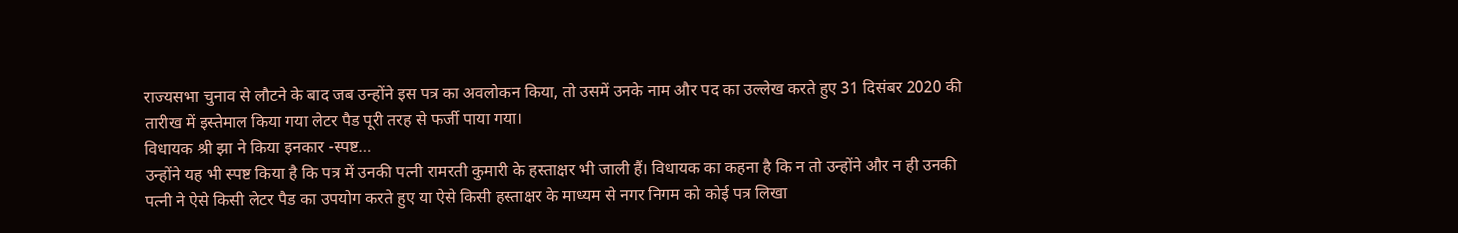राज्यसभा चुनाव से लौटने के बाद जब उन्होंने इस पत्र का अवलोकन किया, तो उसमें उनके नाम और पद का उल्लेख करते हुए 31 दिसंबर 2020 की तारीख में इस्तेमाल किया गया लेटर पैड पूरी तरह से फर्जी पाया गया।
विधायक श्री झा ने किया इनकार -स्पष्ट…
उन्होंने यह भी स्पष्ट किया है कि पत्र में उनकी पत्नी रामरती कुमारी के हस्ताक्षर भी जाली हैं। विधायक का कहना है कि न तो उन्होंने और न ही उनकी पत्नी ने ऐसे किसी लेटर पैड का उपयोग करते हुए या ऐसे किसी हस्ताक्षर के माध्यम से नगर निगम को कोई पत्र लिखा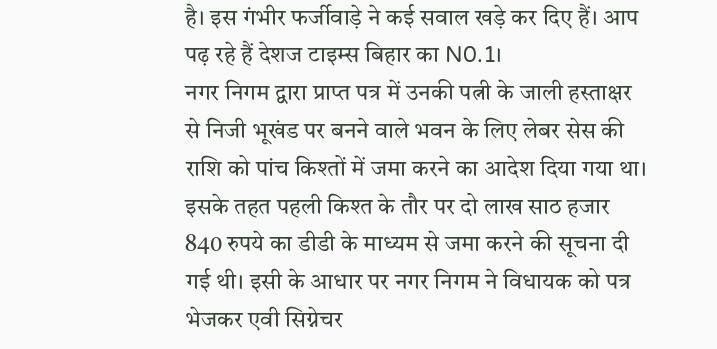है। इस गंभीर फर्जीवाड़े ने कई सवाल खड़े कर दिए हैं। आप पढ़ रहे हैं देशज टाइम्स बिहार का N0.1।
नगर निगम द्वारा प्राप्त पत्र में उनकी पत्नी के जाली हस्ताक्षर से निजी भूखंड पर बनने वाले भवन के लिए लेबर सेस की राशि को पांच किश्तों में जमा करने का आदेश दिया गया था। इसके तहत पहली किश्त के तौर पर दो लाख साठ हजार 840 रुपये का डीडी के माध्यम से जमा करने की सूचना दी गई थी। इसी के आधार पर नगर निगम ने विधायक को पत्र भेजकर एवी सिग्नेचर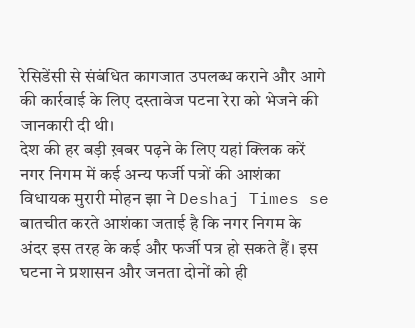रेसिडेंसी से संबंधित कागजात उपलब्ध कराने और आगे की कार्रवाई के लिए दस्तावेज पटना रेरा को भेजने की जानकारी दी थी।
देश की हर बड़ी ख़बर पढ़ने के लिए यहां क्लिक करें
नगर निगम में कई अन्य फर्जी पत्रों की आशंका
विधायक मुरारी मोहन झा ने Deshaj Times se बातचीत करते आशंका जताई है कि नगर निगम के अंदर इस तरह के कई और फर्जी पत्र हो सकते हैं। इस घटना ने प्रशासन और जनता दोनों को ही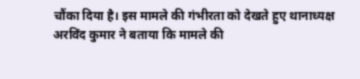चौंका दिया है। इस मामले की गंभीरता को देखते हुए थानाध्यक्ष अरविंद कुमार ने बताया कि मामले की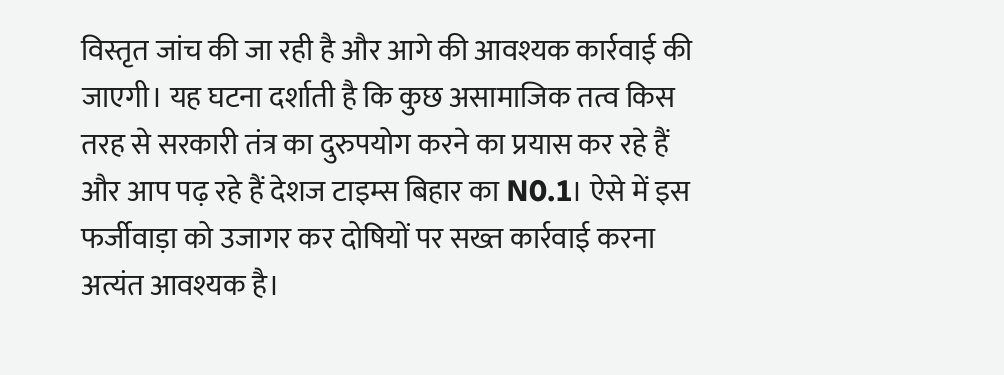विस्तृत जांच की जा रही है और आगे की आवश्यक कार्रवाई की जाएगी। यह घटना दर्शाती है कि कुछ असामाजिक तत्व किस तरह से सरकारी तंत्र का दुरुपयोग करने का प्रयास कर रहे हैं और आप पढ़ रहे हैं देशज टाइम्स बिहार का N0.1। ऐसे में इस फर्जीवाड़ा को उजागर कर दोषियों पर सख्त कार्रवाई करना अत्यंत आवश्यक है।